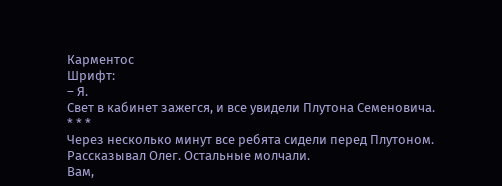Карментос
Шрифт:
– Я.
Свет в кабинет зажегся, и все увидели Плутона Семеновича.
* * *
Через несколько минут все ребята сидели перед Плутоном. Рассказывал Олег. Остальные молчали.
Вам,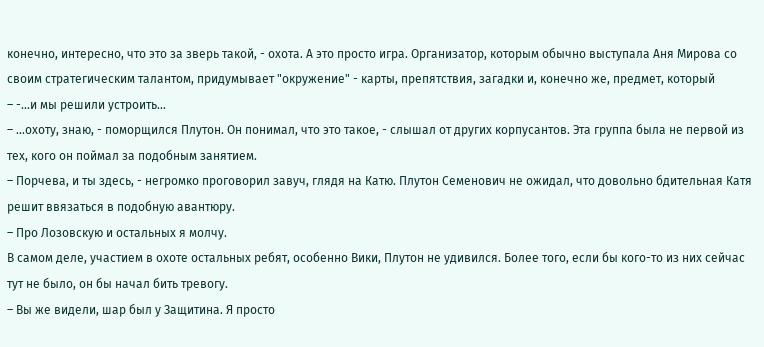конечно, интересно, что это за зверь такой, - охота. А это просто игра. Организатор, которым обычно выступала Аня Мирова со своим стратегическим талантом, придумывает "окружение" - карты, препятствия, загадки и, конечно же, предмет, который
– -...и мы решили устроить...
– ...охоту, знаю, - поморщился Плутон. Он понимал, что это такое, - слышал от других корпусантов. Эта группа была не первой из тех, кого он поймал за подобным занятием.
– Порчева, и ты здесь, - негромко проговорил завуч, глядя на Катю. Плутон Семенович не ожидал, что довольно бдительная Катя решит ввязаться в подобную авантюру.
– Про Лозовскую и остальных я молчу.
В самом деле, участием в охоте остальных ребят, особенно Вики, Плутон не удивился. Более того, если бы кого-то из них сейчас тут не было, он бы начал бить тревогу.
– Вы же видели, шар был у Защитина. Я просто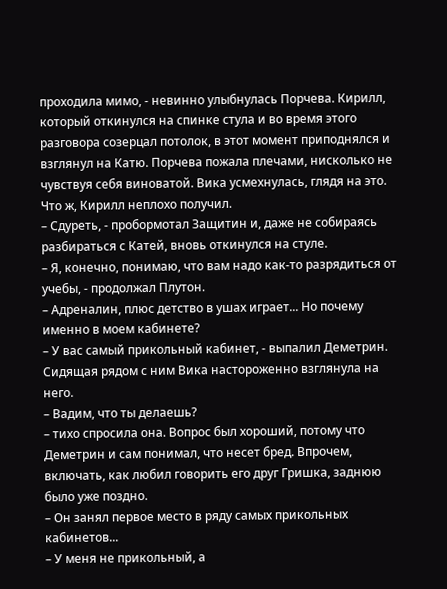проходила мимо, - невинно улыбнулась Порчева. Кирилл, который откинулся на спинке стула и во время этого разговора созерцал потолок, в этот момент приподнялся и взглянул на Катю. Порчева пожала плечами, нисколько не чувствуя себя виноватой. Вика усмехнулась, глядя на это. Что ж, Кирилл неплохо получил.
– Сдуреть, - пробормотал Защитин и, даже не собираясь разбираться с Катей, вновь откинулся на стуле.
– Я, конечно, понимаю, что вам надо как-то разрядиться от учебы, - продолжал Плутон.
– Адреналин, плюс детство в ушах играет... Но почему именно в моем кабинете?
– У вас самый прикольный кабинет, - выпалил Деметрин. Сидящая рядом с ним Вика настороженно взглянула на него.
– Вадим, что ты делаешь?
– тихо спросила она. Вопрос был хороший, потому что Деметрин и сам понимал, что несет бред. Впрочем, включать, как любил говорить его друг Гришка, заднюю было уже поздно.
– Он занял первое место в ряду самых прикольных кабинетов...
– У меня не прикольный, а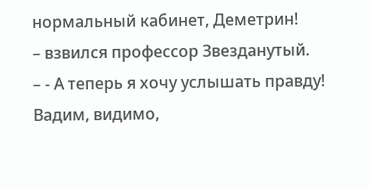нормальный кабинет, Деметрин!
– взвился профессор Звезданутый.
– - А теперь я хочу услышать правду!
Вадим, видимо,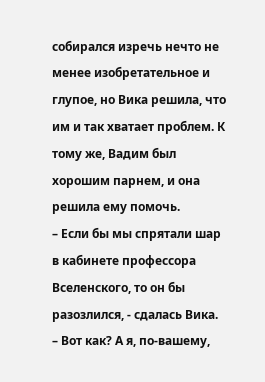собирался изречь нечто не менее изобретательное и глупое, но Вика решила, что им и так хватает проблем. К тому же, Вадим был хорошим парнем, и она решила ему помочь.
– Если бы мы спрятали шар в кабинете профессора Вселенского, то он бы разозлился, - сдалась Вика.
– Вот как? А я, по-вашему,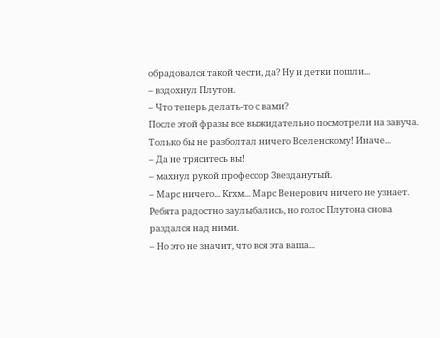обрадовался такой чести, да? Ну и детки пошли...
– вздохнул Плутон.
– Что теперь делать-то с вами?
После этой фразы все выжидательно посмотрели на завуча. Только бы не разболтал ничего Вселенскому! Иначе...
– Да не тряситесь вы!
– махнул рукой профессор Звезданутый.
– Марс ничего... Кгхм... Марс Венерович ничего не узнает.
Ребята радостно заулыбались, но голос Плутона снова раздался над ними.
– Но это не значит, что вся эта ваша...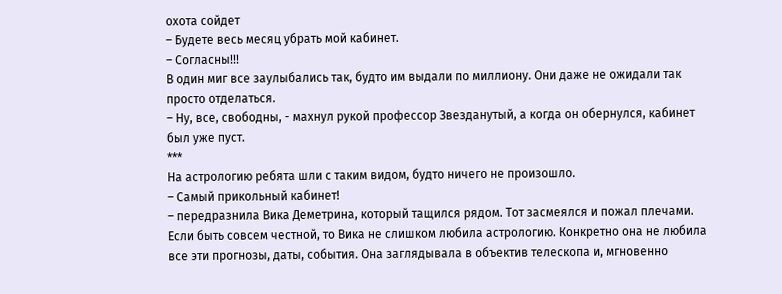охота сойдет
– Будете весь месяц убрать мой кабинет.
– Согласны!!!
В один миг все заулыбались так, будто им выдали по миллиону. Они даже не ожидали так просто отделаться.
– Ну, все, свободны, - махнул рукой профессор Звезданутый, а когда он обернулся, кабинет был уже пуст.
***
На астрологию ребята шли с таким видом, будто ничего не произошло.
– Самый прикольный кабинет!
– передразнила Вика Деметрина, который тащился рядом. Тот засмеялся и пожал плечами.
Если быть совсем честной, то Вика не слишком любила астрологию. Конкретно она не любила все эти прогнозы, даты, события. Она заглядывала в объектив телескопа и, мгновенно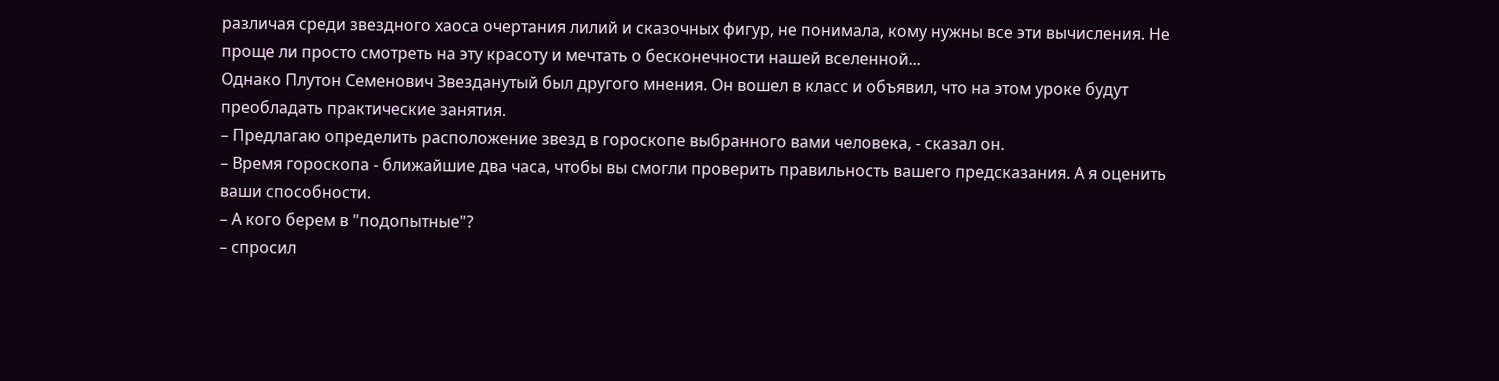различая среди звездного хаоса очертания лилий и сказочных фигур, не понимала, кому нужны все эти вычисления. Не проще ли просто смотреть на эту красоту и мечтать о бесконечности нашей вселенной...
Однако Плутон Семенович Звезданутый был другого мнения. Он вошел в класс и объявил, что на этом уроке будут преобладать практические занятия.
– Предлагаю определить расположение звезд в гороскопе выбранного вами человека, - сказал он.
– Время гороскопа - ближайшие два часа, чтобы вы смогли проверить правильность вашего предсказания. А я оценить ваши способности.
– А кого берем в "подопытные"?
– спросил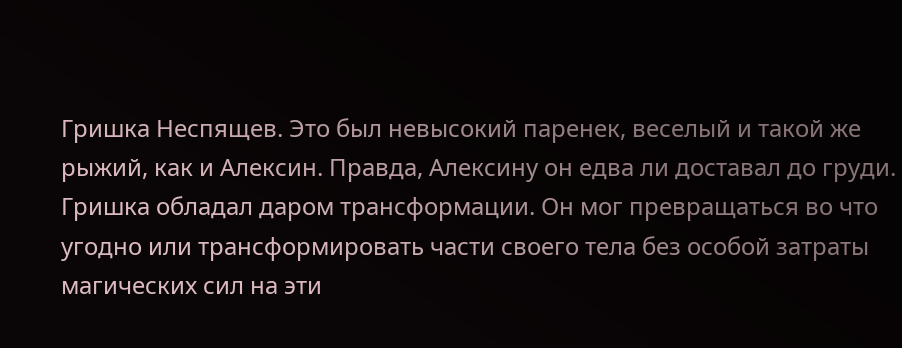Гришка Неспящев. Это был невысокий паренек, веселый и такой же рыжий, как и Алексин. Правда, Алексину он едва ли доставал до груди. Гришка обладал даром трансформации. Он мог превращаться во что угодно или трансформировать части своего тела без особой затраты магических сил на эти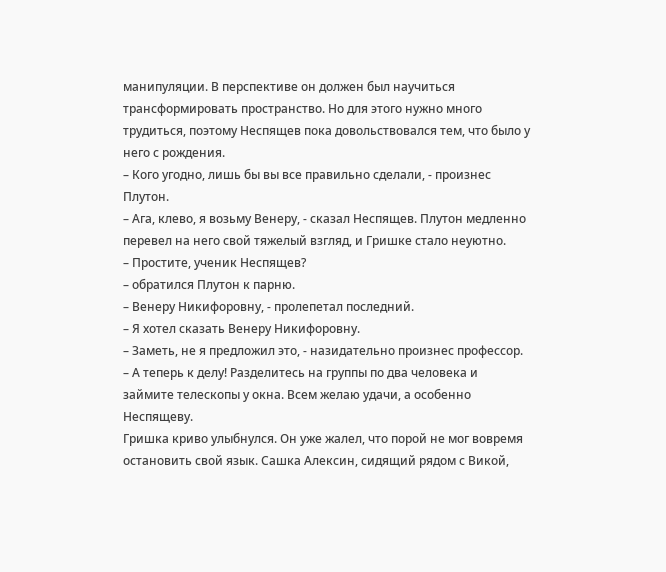манипуляции. В перспективе он должен был научиться трансформировать пространство. Но для этого нужно много трудиться, поэтому Неспящев пока довольствовался тем, что было у него с рождения.
– Кого угодно, лишь бы вы все правильно сделали, - произнес Плутон.
– Ага, клево, я возьму Венеру, - сказал Неспящев. Плутон медленно перевел на него свой тяжелый взгляд, и Гришке стало неуютно.
– Простите, ученик Неспящев?
– обратился Плутон к парню.
– Венеру Никифоровну, - пролепетал последний.
– Я хотел сказать Венеру Никифоровну.
– Заметь, не я предложил это, - назидательно произнес профессор.
– А теперь к делу! Разделитесь на группы по два человека и займите телескопы у окна. Всем желаю удачи, а особенно Неспящеву.
Гришка криво улыбнулся. Он уже жалел, что порой не мог вовремя остановить свой язык. Сашка Алексин, сидящий рядом с Викой,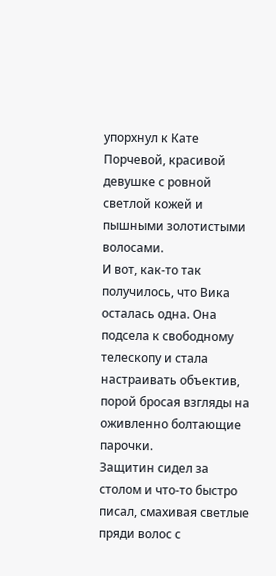упорхнул к Кате Порчевой, красивой девушке с ровной светлой кожей и пышными золотистыми волосами.
И вот, как-то так получилось, что Вика осталась одна. Она подсела к свободному телескопу и стала настраивать объектив, порой бросая взгляды на оживленно болтающие парочки.
Защитин сидел за столом и что-то быстро писал, смахивая светлые пряди волос с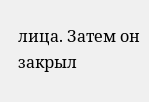лица. Затем он закрыл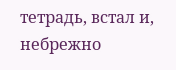тетрадь, встал и, небрежно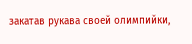закатав рукава своей олимпийки,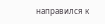направился к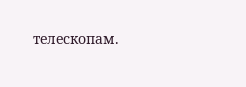телескопам.